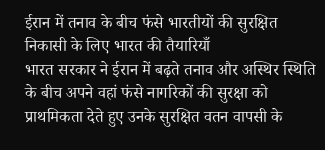ईरान में तनाव के बीच फंसे भारतीयों की सुरक्षित निकासी के लिए भारत की तैयारियाँ
भारत सरकार ने ईरान में बढ़ते तनाव और अस्थिर स्थिति के बीच अपने वहां फंसे नागरिकों की सुरक्षा को प्राथमिकता देते हुए उनके सुरक्षित वतन वापसी के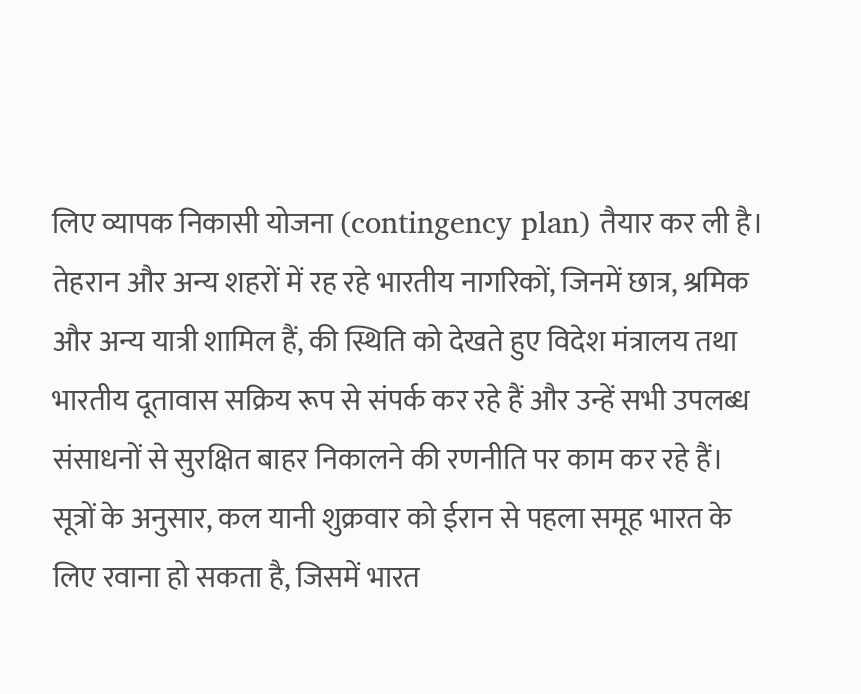लिए व्यापक निकासी योजना (contingency plan) तैयार कर ली है। तेहरान और अन्य शहरों में रह रहे भारतीय नागरिकों, जिनमें छात्र, श्रमिक और अन्य यात्री शामिल हैं, की स्थिति को देखते हुए विदेश मंत्रालय तथा भारतीय दूतावास सक्रिय रूप से संपर्क कर रहे हैं और उन्हें सभी उपलब्ध संसाधनों से सुरक्षित बाहर निकालने की रणनीति पर काम कर रहे हैं।
सूत्रों के अनुसार, कल यानी शुक्रवार को ईरान से पहला समूह भारत के लिए रवाना हो सकता है, जिसमें भारत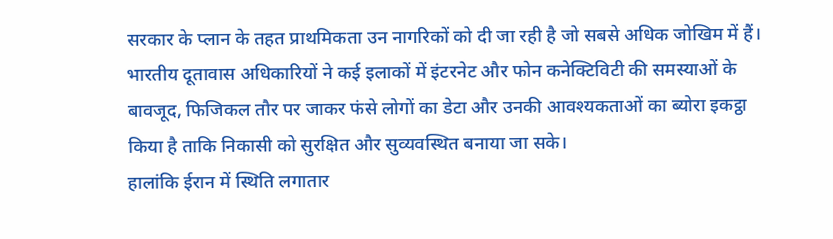सरकार के प्लान के तहत प्राथमिकता उन नागरिकों को दी जा रही है जो सबसे अधिक जोखिम में हैं। भारतीय दूतावास अधिकारियों ने कई इलाकों में इंटरनेट और फोन कनेक्टिविटी की समस्याओं के बावजूद, फिजिकल तौर पर जाकर फंसे लोगों का डेटा और उनकी आवश्यकताओं का ब्योरा इकट्ठा किया है ताकि निकासी को सुरक्षित और सुव्यवस्थित बनाया जा सके।
हालांकि ईरान में स्थिति लगातार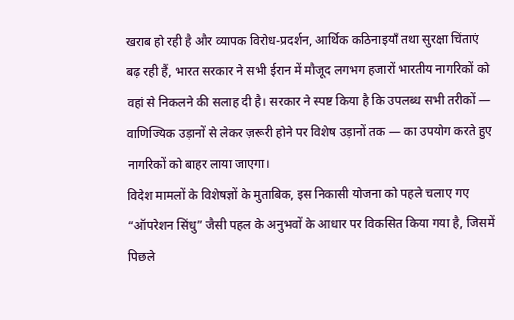खराब हो रही है और व्यापक विरोध-प्रदर्शन, आर्थिक कठिनाइयाँ तथा सुरक्षा चिंताएं बढ़ रही हैं, भारत सरकार ने सभी ईरान में मौजूद लगभग हजारों भारतीय नागरिकों को वहां से निकलने की सलाह दी है। सरकार ने स्पष्ट किया है कि उपलब्ध सभी तरीकों — वाणिज्यिक उड़ानों से लेकर ज़रूरी होने पर विशेष उड़ानों तक — का उपयोग करते हुए नागरिकों को बाहर लाया जाएगा।
विदेश मामलों के विशेषज्ञों के मुताबिक, इस निकासी योजना को पहले चलाए गए “ऑपरेशन सिंधु” जैसी पहल के अनुभवों के आधार पर विकसित किया गया है, जिसमें पिछले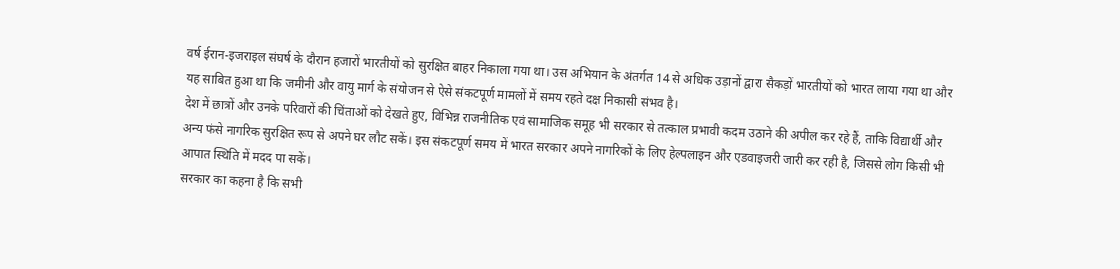वर्ष ईरान-इजराइल संघर्ष के दौरान हजारों भारतीयों को सुरक्षित बाहर निकाला गया था। उस अभियान के अंतर्गत 14 से अधिक उड़ानों द्वारा सैकड़ों भारतीयों को भारत लाया गया था और यह साबित हुआ था कि जमीनी और वायु मार्ग के संयोजन से ऐसे संकटपूर्ण मामलों में समय रहते दक्ष निकासी संभव है।
देश में छात्रों और उनके परिवारों की चिंताओं को देखते हुए, विभिन्न राजनीतिक एवं सामाजिक समूह भी सरकार से तत्काल प्रभावी कदम उठाने की अपील कर रहे हैं, ताकि विद्यार्थी और अन्य फंसे नागरिक सुरक्षित रूप से अपने घर लौट सकें। इस संकटपूर्ण समय में भारत सरकार अपने नागरिकों के लिए हेल्पलाइन और एडवाइजरी जारी कर रही है, जिससे लोग किसी भी आपात स्थिति में मदद पा सकें।
सरकार का कहना है कि सभी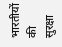भारतीयों की सुरक्षा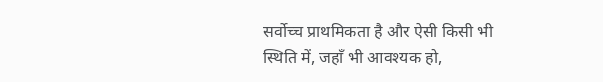सर्वोच्च प्राथमिकता है और ऐसी किसी भी स्थिति में, जहाँ भी आवश्यक हो,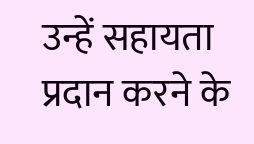उन्हें सहायता प्रदान करने के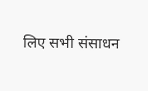लिए सभी संसाधन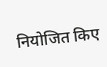नियोजित किए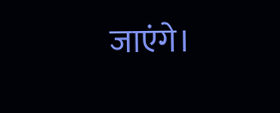जाएंगे।